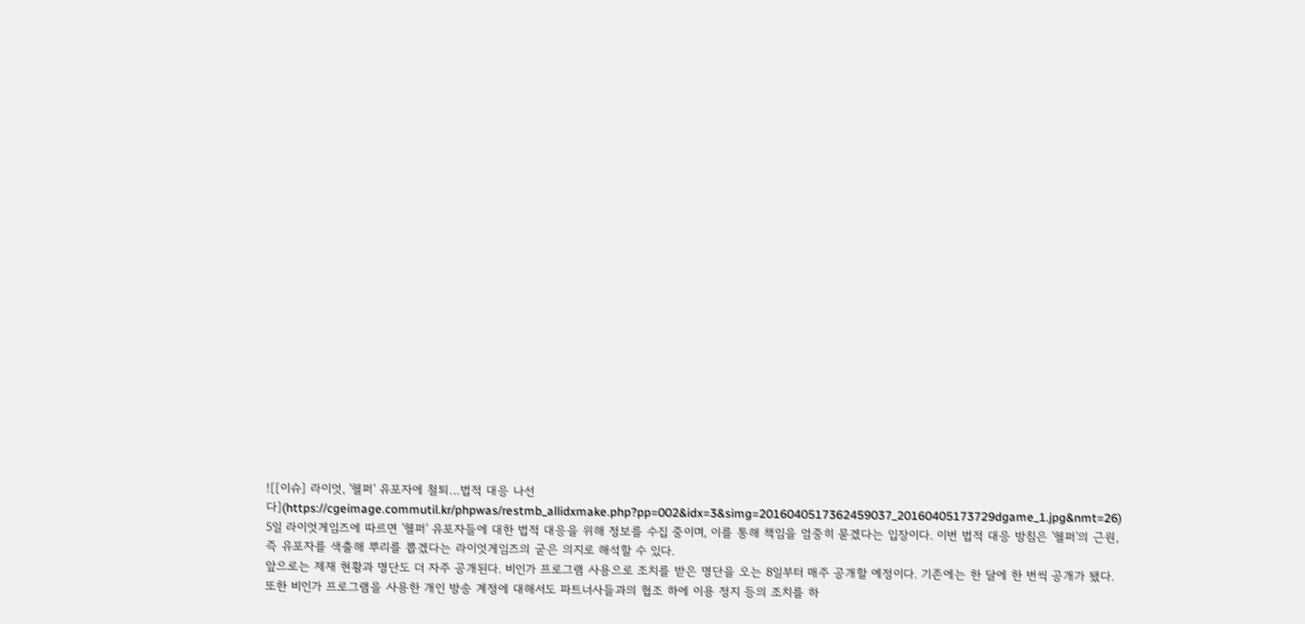![[이슈] 라이엇, '헬퍼' 유포자에 철퇴…법적 대응 나선다](https://cgeimage.commutil.kr/phpwas/restmb_allidxmake.php?pp=002&idx=3&simg=2016040517362459037_20160405173729dgame_1.jpg&nmt=26)
5일 라이엇게임즈에 따르면 '헬퍼' 유포자들에 대한 법적 대응을 위해 정보를 수집 중이며, 이를 통해 책임을 엄중히 묻겠다는 입장이다. 이번 법적 대응 방침은 '헬퍼'의 근원, 즉 유포자를 색출해 뿌리를 뽑겠다는 라이엇게임즈의 굳은 의지로 해석할 수 있다.
앞으로는 제재 현황과 명단도 더 자주 공개된다. 비인가 프로그램 사용으로 조치를 받은 명단을 오는 8일부터 매주 공개할 예정이다. 기존에는 한 달에 한 번씩 공개가 됐다. 또한 비인가 프로그램을 사용한 개인 방송 계정에 대해서도 파트너사들과의 협조 하에 이용 정지 등의 조치를 하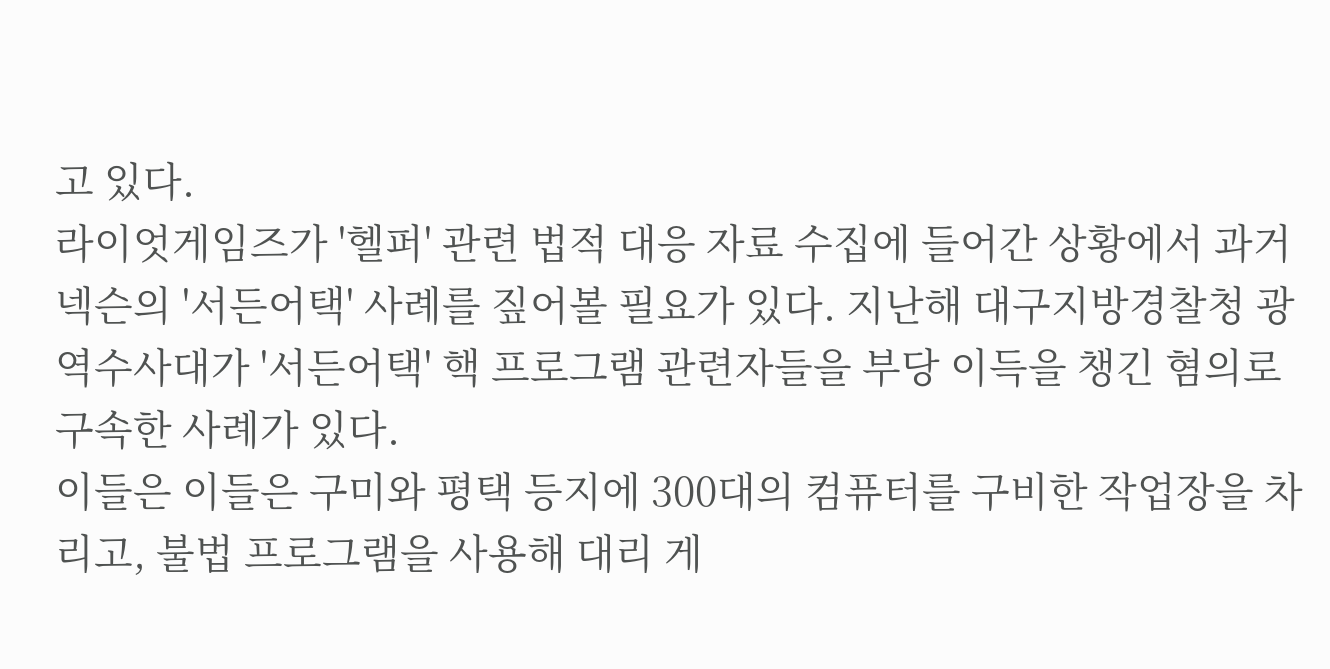고 있다.
라이엇게임즈가 '헬퍼' 관련 법적 대응 자료 수집에 들어간 상황에서 과거 넥슨의 '서든어택' 사례를 짚어볼 필요가 있다. 지난해 대구지방경찰청 광역수사대가 '서든어택' 핵 프로그램 관련자들을 부당 이득을 챙긴 혐의로 구속한 사례가 있다.
이들은 이들은 구미와 평택 등지에 300대의 컴퓨터를 구비한 작업장을 차리고, 불법 프로그램을 사용해 대리 게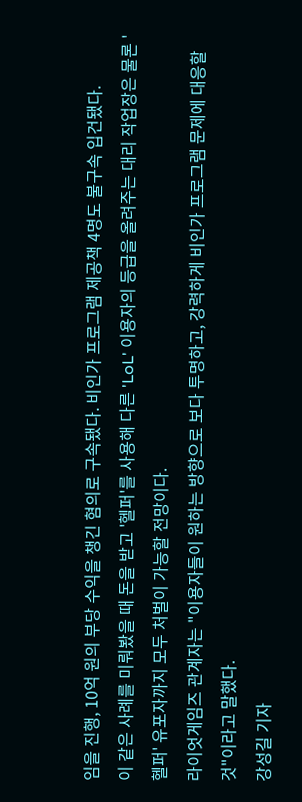임을 진행, 10억 원의 부당 수익을 챙긴 혐의로 구속됐다. 비인가 프로그램 제공책 4명도 불구속 입건됐다.
이 같은 사례를 미뤄봤을 때 돈을 받고 '헬퍼'를 사용해 다른 'LoL' 이용자의 등급을 올려주는 대리 작업장은 물론 '헬퍼' 유포자까지 모두 처벌이 가능할 전망이다.
라이엇게임즈 관계자는 "이용자들이 원하는 방향으로 보다 투명하고, 강력하게 비인가 프로그램 문제에 대응할 것"이라고 말했다.
강성길 기자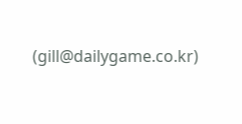(gill@dailygame.co.kr)